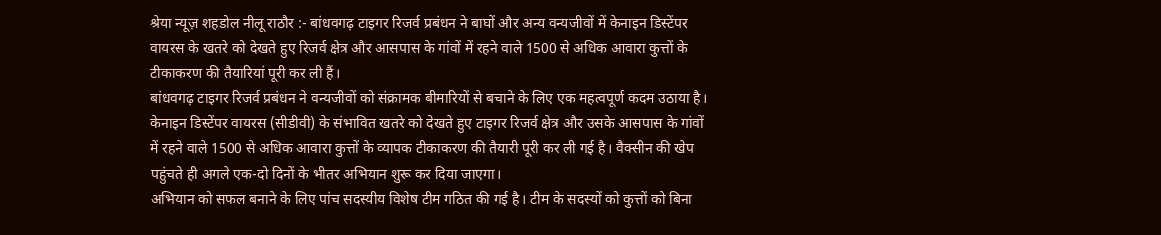श्रेया न्यूज़ शहडोल नीलू राठौर :- बांधवगढ़ टाइगर रिजर्व प्रबंधन ने बाघों और अन्य वन्यजीवों में केनाइन डिस्टेंपर वायरस के खतरे को देखते हुए रिजर्व क्षेत्र और आसपास के गांवों में रहने वाले 1500 से अधिक आवारा कुत्तों के टीकाकरण की तैयारियां पूरी कर ली हैं।
बांधवगढ़ टाइगर रिजर्व प्रबंधन ने वन्यजीवों को संक्रामक बीमारियों से बचाने के लिए एक महत्वपूर्ण कदम उठाया है। केनाइन डिस्टेंपर वायरस (सीडीवी) के संभावित खतरे को देखते हुए टाइगर रिजर्व क्षेत्र और उसके आसपास के गांवों में रहने वाले 1500 से अधिक आवारा कुत्तों के व्यापक टीकाकरण की तैयारी पूरी कर ली गई है। वैक्सीन की खेप पहुंचते ही अगले एक-दो दिनों के भीतर अभियान शुरू कर दिया जाएगा।
अभियान को सफल बनाने के लिए पांच सदस्यीय विशेष टीम गठित की गई है। टीम के सदस्यों को कुत्तों को बिना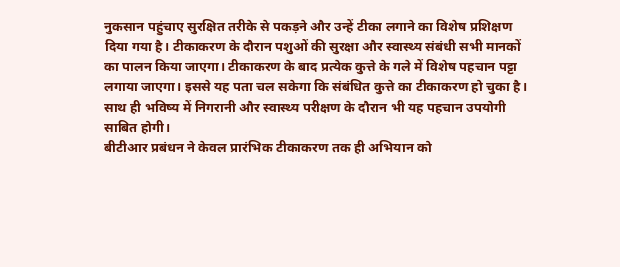नुकसान पहुंचाए सुरक्षित तरीके से पकड़ने और उन्हें टीका लगाने का विशेष प्रशिक्षण दिया गया है। टीकाकरण के दौरान पशुओं की सुरक्षा और स्वास्थ्य संबंधी सभी मानकों का पालन किया जाएगा। टीकाकरण के बाद प्रत्येक कुत्ते के गले में विशेष पहचान पट्टा लगाया जाएगा। इससे यह पता चल सकेगा कि संबंधित कुत्ते का टीकाकरण हो चुका है। साथ ही भविष्य में निगरानी और स्वास्थ्य परीक्षण के दौरान भी यह पहचान उपयोगी साबित होगी।
बीटीआर प्रबंधन ने केवल प्रारंभिक टीकाकरण तक ही अभियान को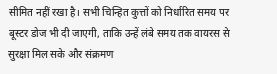सीमित नहीं रखा है। सभी चिन्हित कुत्तों को निर्धारित समय पर बूस्टर डोज भी दी जाएगी, ताकि उन्हें लंबे समय तक वायरस से सुरक्षा मिल सके और संक्रमण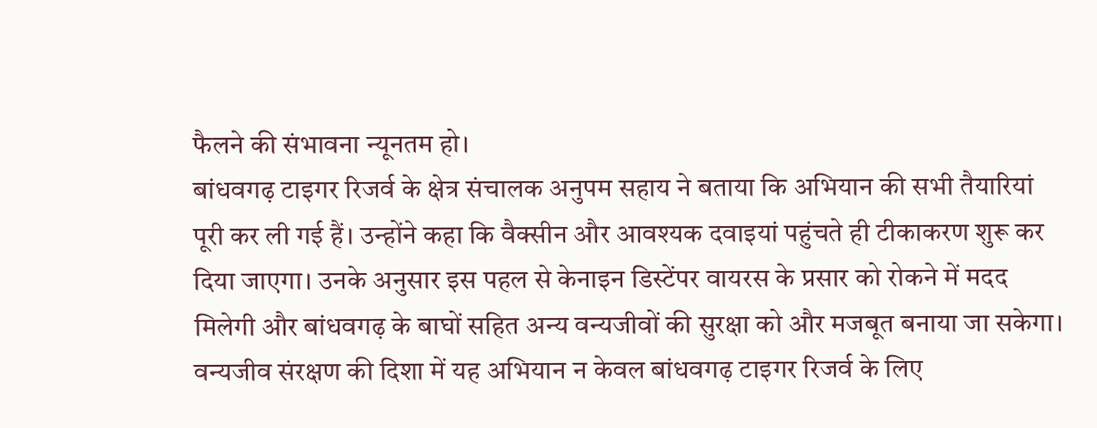फैलने की संभावना न्यूनतम हो।
बांधवगढ़ टाइगर रिजर्व के क्षेत्र संचालक अनुपम सहाय ने बताया कि अभियान की सभी तैयारियां पूरी कर ली गई हैं। उन्होंने कहा कि वैक्सीन और आवश्यक दवाइयां पहुंचते ही टीकाकरण शुरू कर दिया जाएगा। उनके अनुसार इस पहल से केनाइन डिस्टेंपर वायरस के प्रसार को रोकने में मदद मिलेगी और बांधवगढ़ के बाघों सहित अन्य वन्यजीवों की सुरक्षा को और मजबूत बनाया जा सकेगा। वन्यजीव संरक्षण की दिशा में यह अभियान न केवल बांधवगढ़ टाइगर रिजर्व के लिए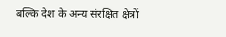बल्कि देश के अन्य संरक्षित क्षेत्रों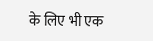के लिए भी एक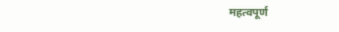महत्वपूर्ण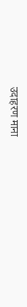उदाहरण माना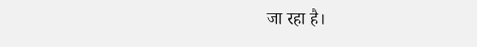जा रहा है।